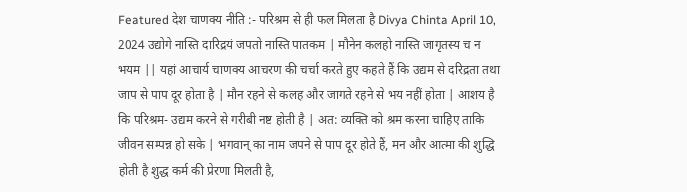Featured देश चाणक्य नीति :- परिश्रम से ही फल मिलता है Divya Chinta April 10, 2024 उद्योगे नास्ति दारिद्रयं जपतो नास्ति पातकम | मौनेन कलहो नास्ति जागृतस्य च न भयम || यहां आचार्य चाणक्य आचरण की चर्चा करते हुए कहते हैं कि उद्यम से दरिद्रता तथा जाप से पाप दूर होता है | मौन रहने से कलह और जागते रहने से भय नहीं होता | आशय है कि परिश्रम- उद्यम करने से गरीबी नष्ट होती है | अत: व्यक्ति को श्रम करना चाहिए ताकि जीवन सम्पन्न हो सके | भगवान् का नाम जपने से पाप दूर होते हैं, मन और आत्मा की शुद्धि होती है शुद्ध कर्म की प्रेरणा मिलती है,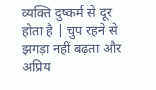व्यक्ति दुष्कर्म से दूर होता है | चुप रहने से झगड़ा नहीं बढ़ता और अप्रिय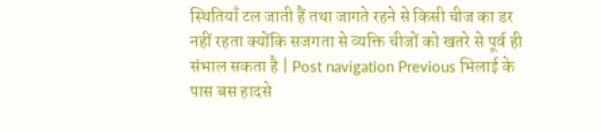स्थितियाँ टल जाती हैं तथा जागते रहने से किसी चीज का डर नहीं रहता क्योंकि सजगता से व्यक्ति चीजों को खतरे से पूर्व ही संभाल सकता है | Post navigation Previous भिलाई के पास बस हादसे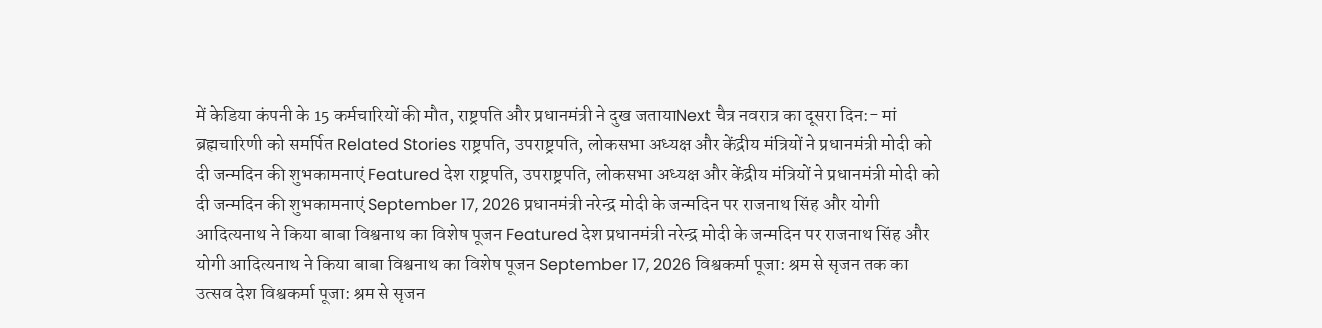में केडिया कंपनी के 15 कर्मचारियों की मौत, राष्ट्रपति और प्रधानमंत्री ने दुख जतायाNext चैत्र नवरात्र का दूसरा दिन:- मां ब्रह्मचारिणी को समर्पित Related Stories राष्ट्रपति, उपराष्ट्रपति, लोकसभा अध्यक्ष और केंद्रीय मंत्रियों ने प्रधानमंत्री मोदी को दी जन्मदिन की शुभकामनाएं Featured देश राष्ट्रपति, उपराष्ट्रपति, लोकसभा अध्यक्ष और केंद्रीय मंत्रियों ने प्रधानमंत्री मोदी को दी जन्मदिन की शुभकामनाएं September 17, 2026 प्रधानमंत्री नरेन्द्र मोदी के जन्मदिन पर राजनाथ सिंह और योगी आदित्यनाथ ने किया बाबा विश्वनाथ का विशेष पूजन Featured देश प्रधानमंत्री नरेन्द्र मोदी के जन्मदिन पर राजनाथ सिंह और योगी आदित्यनाथ ने किया बाबा विश्वनाथ का विशेष पूजन September 17, 2026 विश्वकर्मा पूजा: श्रम से सृजन तक का उत्सव देश विश्वकर्मा पूजा: श्रम से सृजन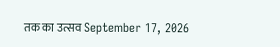तक का उत्सव September 17, 2026